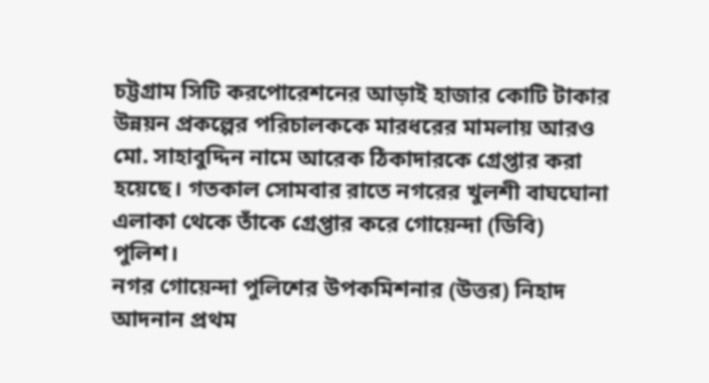চট্টগ্রাম সিটি করপোরেশনের আড়াই হাজার কোটি টাকার উন্নয়ন প্রকল্পের পরিচালককে মারধরের মামলায় আরও মো. সাহাবুদ্দিন নামে আরেক ঠিকাদারকে গ্রেপ্তার করা হয়েছে। গতকাল সোমবার রাতে নগরের খুলশী বাঘঘোনা এলাকা থেকে তাঁকে গ্রেপ্তার করে গোয়েন্দা (ডিবি) পুলিশ।
নগর গোয়েন্দা পুলিশের উপকমিশনার (উত্তর) নিহাদ আদনান প্রথম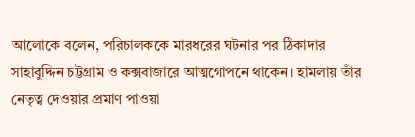আলোকে বলেন, পরিচালককে মারধরের ঘটনার পর ঠিকাদার সাহাবুদ্দিন চট্টগ্রাম ও কক্সবাজারে আত্মগোপনে থাকেন। হামলায় তাঁর নেতৃত্ব দেওয়ার প্রমাণ পাওয়া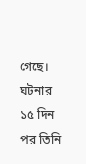গেছে। ঘটনার ১৫ দিন পর তিনি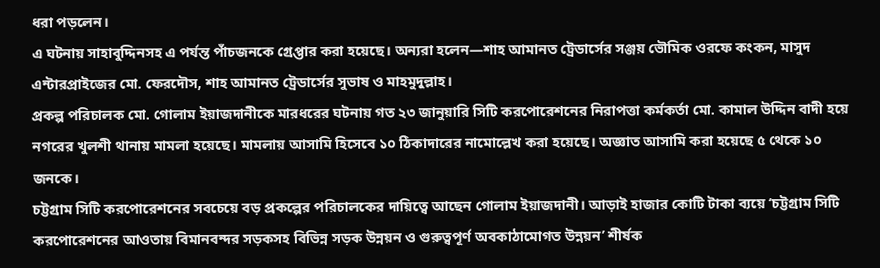ধরা পড়লেন।
এ ঘটনায় সাহাবুদ্দিনসহ এ পর্যন্ত পাঁচজনকে গ্রেপ্তার করা হয়েছে। অন্যরা হলেন—শাহ আমানত ট্রেডার্সের সঞ্জয় ভৌমিক ওরফে কংকন, মাসুদ এন্টারপ্রাইজের মো. ফেরদৌস, শাহ আমানত ট্রেডার্সের সুভাষ ও মাহমুদুল্লাহ।
প্রকল্প পরিচালক মো. গোলাম ইয়াজদানীকে মারধরের ঘটনায় গত ২৩ জানুয়ারি সিটি করপোরেশনের নিরাপত্তা কর্মকর্তা মো. কামাল উদ্দিন বাদী হয়ে নগরের খুলশী থানায় মামলা হয়েছে। মামলায় আসামি হিসেবে ১০ ঠিকাদারের নামোল্লেখ করা হয়েছে। অজ্ঞাত আসামি করা হয়েছে ৫ থেকে ১০ জনকে।
চট্টগ্রাম সিটি করপোরেশনের সবচেয়ে বড় প্রকল্পের পরিচালকের দায়িত্বে আছেন গোলাম ইয়াজদানী। আড়াই হাজার কোটি টাকা ব্যয়ে ‘চট্টগ্রাম সিটি করপোরেশনের আওতায় বিমানবন্দর সড়কসহ বিভিন্ন সড়ক উন্নয়ন ও গুরুত্বপূর্ণ অবকাঠামোগত উন্নয়ন’ শীর্ষক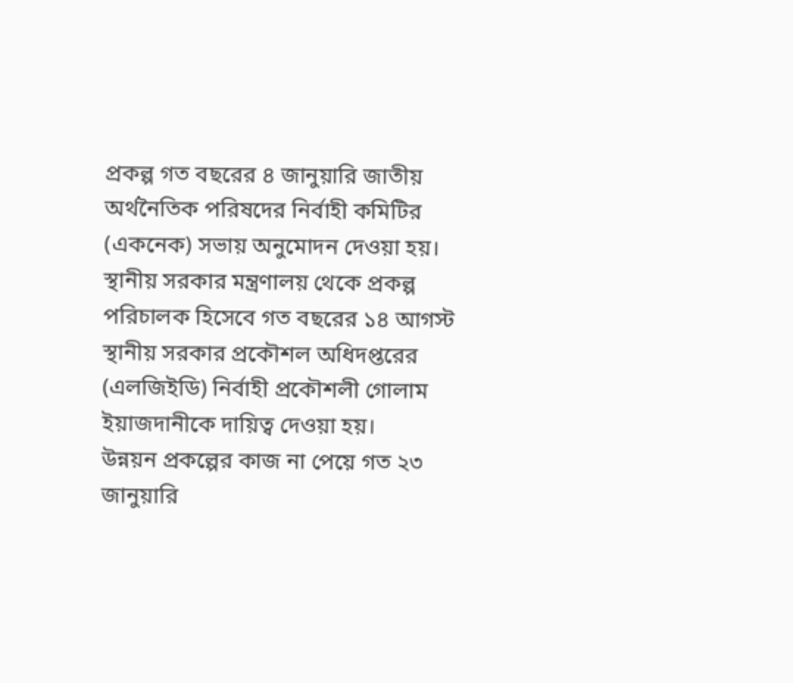প্রকল্প গত বছরের ৪ জানুয়ারি জাতীয় অর্থনৈতিক পরিষদের নির্বাহী কমিটির (একনেক) সভায় অনুমোদন দেওয়া হয়। স্থানীয় সরকার মন্ত্রণালয় থেকে প্রকল্প পরিচালক হিসেবে গত বছরের ১৪ আগস্ট স্থানীয় সরকার প্রকৌশল অধিদপ্তরের (এলজিইডি) নির্বাহী প্রকৌশলী গোলাম ইয়াজদানীকে দায়িত্ব দেওয়া হয়।
উন্নয়ন প্রকল্পের কাজ না পেয়ে গত ২৩ জানুয়ারি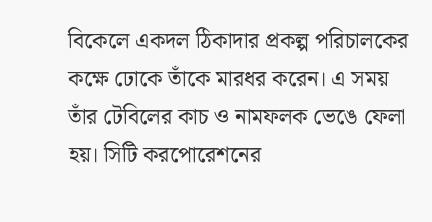বিকেলে একদল ঠিকাদার প্রকল্প পরিচালকের কক্ষে ঢোকে তাঁকে মারধর করেন। এ সময় তাঁর টেবিলের কাচ ও নামফলক ভেঙে ফেলা হয়। সিটি করপোরেশনের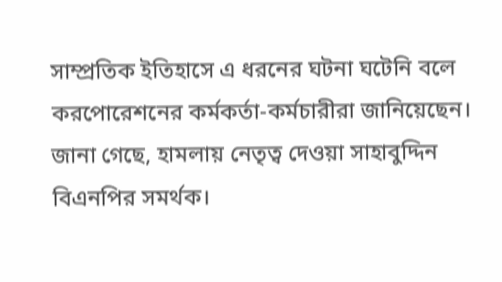সাম্প্রতিক ইতিহাসে এ ধরনের ঘটনা ঘটেনি বলে করপোরেশনের কর্মকর্তা-কর্মচারীরা জানিয়েছেন।
জানা গেছে, হামলায় নেতৃত্ব দেওয়া সাহাবুদ্দিন বিএনপির সমর্থক।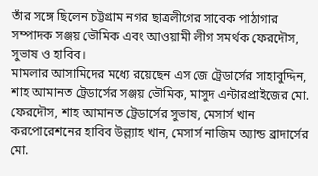তাঁর সঙ্গে ছিলেন চট্টগ্রাম নগর ছাত্রলীগের সাবেক পাঠাগার সম্পাদক সঞ্জয় ভৌমিক এবং আওয়ামী লীগ সমর্থক ফেরদৌস, সুভাষ ও হাবিব।
মামলার আসামিদের মধ্যে রয়েছেন এস জে ট্রেডার্সের সাহাবুদ্দিন, শাহ আমানত ট্রেডার্সের সঞ্জয় ভৌমিক, মাসুদ এন্টারপ্রাইজের মো. ফেরদৌস, শাহ আমানত ট্রেডার্সের সুভাষ, মেসার্স খান করপোরেশনের হাবিব উল্ল্যাহ খান, মেসার্স নাজিম অ্যান্ড ব্রাদার্সের মো.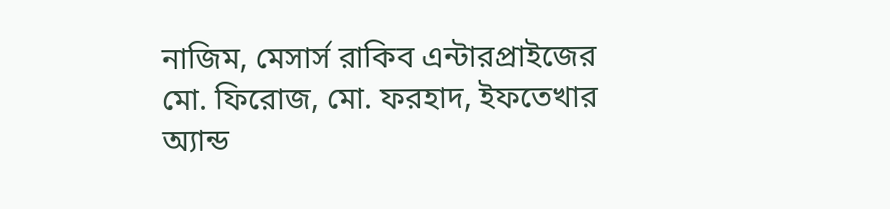নাজিম, মেসার্স রাকিব এন্টারপ্রাইজের মো. ফিরোজ, মো. ফরহাদ, ইফতেখার অ্যান্ড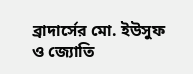ব্রাদার্সের মো. ইউসুফ ও জ্যোতি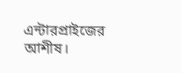এন্টারপ্রাইজের আশীষ।